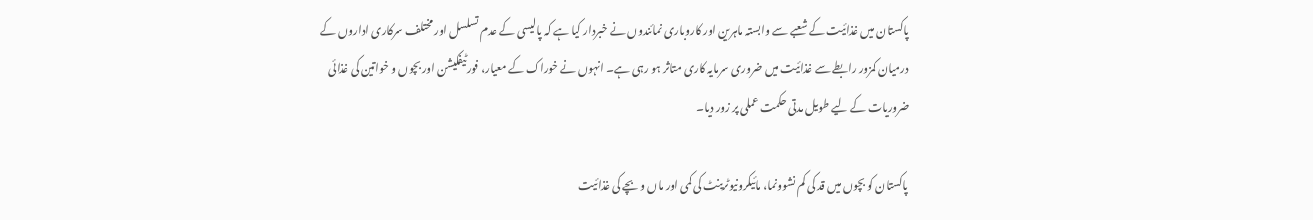پاکستان میں غذائیت کے شعبے سے وابستہ ماہرین اور کاروباری نمائندوں نے خبردار کیا ہے کہ پالیسی کے عدم تسلسل اور مختلف سرکاری اداروں کے درمیان کمزور رابطے سے غذائیت میں ضروری سرمایہ کاری متاثر ہو رہی ہے۔ انہوں نے خوراک کے معیار، فورٹیفکیشن اور بچوں و خواتین کی غذائی ضروریات کے لیے طویل مدتی حکمت عملی پر زور دیا۔

پاکستان کو بچوں میں قد کی کم نشوونما، مائیکرونیوٹرینٹ کی کمی اور ماں و بچے کی غذائیت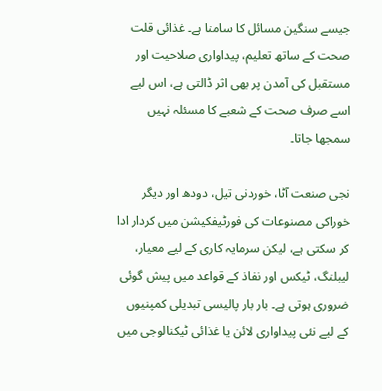جیسے سنگین مسائل کا سامنا ہے۔ غذائی قلت صحت کے ساتھ تعلیم، پیداواری صلاحیت اور مستقبل کی آمدن پر بھی اثر ڈالتی ہے، اس لیے اسے صرف صحت کے شعبے کا مسئلہ نہیں سمجھا جاتا۔

نجی صنعت آٹا، خوردنی تیل، دودھ اور دیگر خوراکی مصنوعات کی فورٹیفکیشن میں کردار ادا کر سکتی ہے، لیکن سرمایہ کاری کے لیے معیار، لیبلنگ، ٹیکس اور نفاذ کے قواعد میں پیش گوئی ضروری ہوتی ہے۔ بار بار پالیسی تبدیلی کمپنیوں کے لیے نئی پیداواری لائن یا غذائی ٹیکنالوجی میں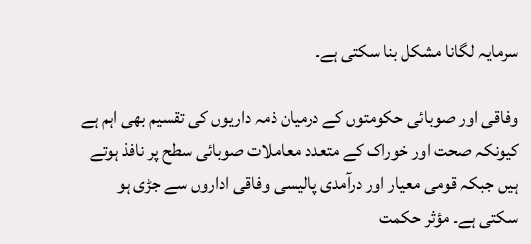سرمایہ لگانا مشکل بنا سکتی ہے۔

وفاقی اور صوبائی حکومتوں کے درمیان ذمہ داریوں کی تقسیم بھی اہم ہے کیونکہ صحت اور خوراک کے متعدد معاملات صوبائی سطح پر نافذ ہوتے ہیں جبکہ قومی معیار اور درآمدی پالیسی وفاقی اداروں سے جڑی ہو سکتی ہے۔ مؤثر حکمت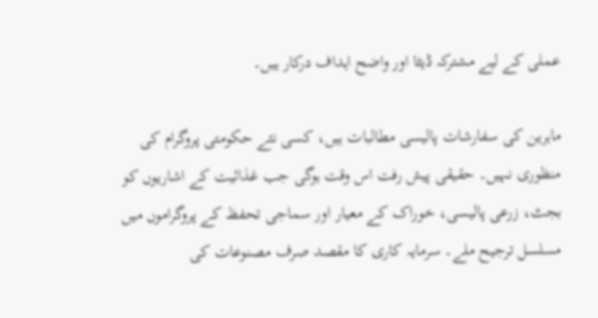عملی کے لیے مشترکہ ڈیٹا اور واضح اہداف درکار ہیں۔

ماہرین کی سفارشات پالیسی مطالبات ہیں، کسی نئے حکومتی پروگرام کی منظوری نہیں۔ حقیقی پیش رفت اس وقت ہوگی جب غذائیت کے اشاریوں کو بجٹ، زرعی پالیسی، خوراک کے معیار اور سماجی تحفظ کے پروگراموں میں مسلسل ترجیح ملے۔ سرمایہ کاری کا مقصد صرف مصنوعات کی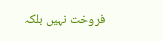فروخت نہیں بلکہ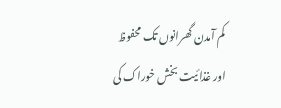کم آمدن گھرانوں تک محفوظ اور غذائیت بخش خوراک کی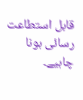قابل استطاعت رسائی ہونا چاہیے۔